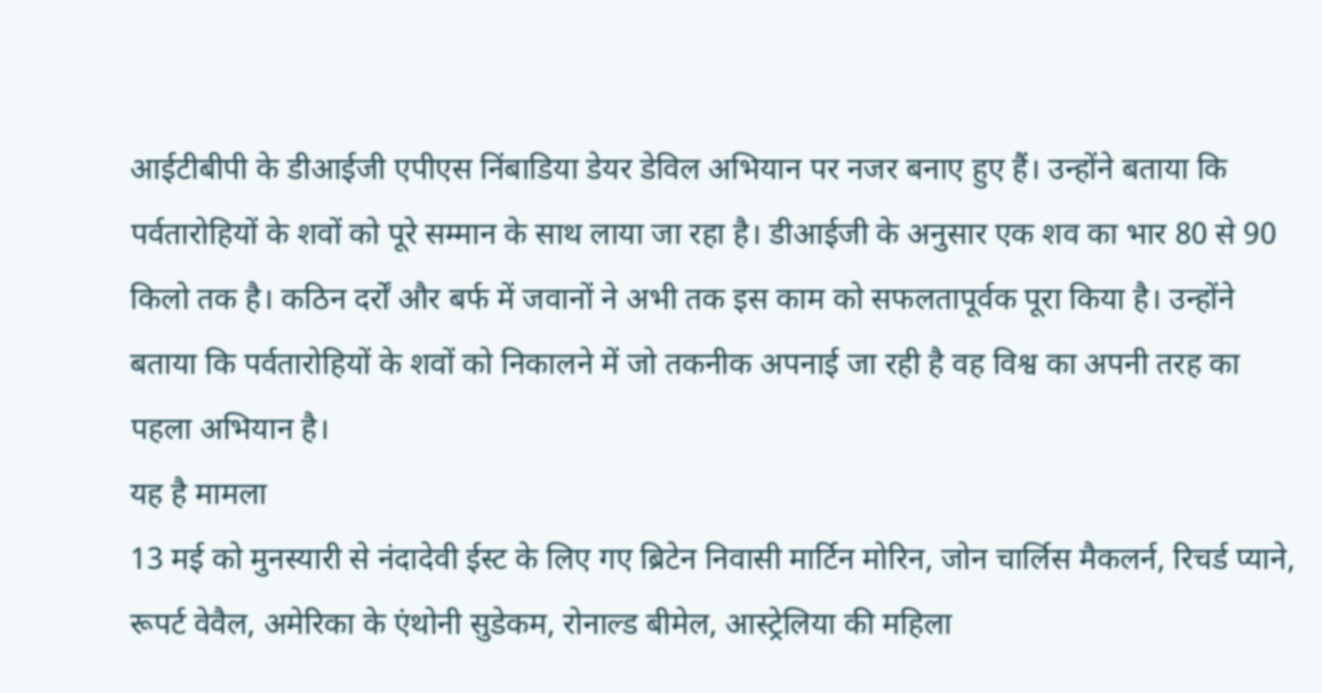आईटीबीपी के डीआईजी एपीएस निंबाडिया डेयर डेविल अभियान पर नजर बनाए हुए हैं। उन्होंने बताया कि पर्वतारोहियों के शवों को पूरे सम्मान के साथ लाया जा रहा है। डीआईजी के अनुसार एक शव का भार 80 से 90 किलो तक है। कठिन दर्रों और बर्फ में जवानों ने अभी तक इस काम को सफलतापूर्वक पूरा किया है। उन्होंने बताया कि पर्वतारोहियों के शवों को निकालने में जो तकनीक अपनाई जा रही है वह विश्व का अपनी तरह का पहला अभियान है।
यह है मामला
13 मई को मुनस्यारी से नंदादेवी ईस्ट के लिए गए ब्रिटेन निवासी मार्टिन मोरिन, जोन चार्लिस मैकलर्न, रिचर्ड प्याने, रूपर्ट वेवैल, अमेरिका के एंथोनी सुडेकम, रोनाल्ड बीमेल, आस्ट्रेलिया की महिला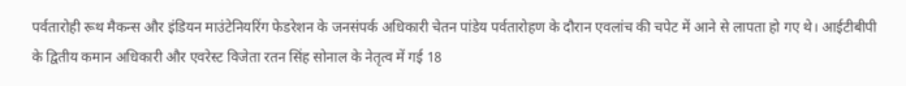पर्वतारोही रूथ मैकन्स और इंडियन माउंटेनियरिंग फेडरेशन के जनसंपर्क अधिकारी चेतन पांडेय पर्वतारोहण के दौरान एवलांच की चपेट में आने से लापता हो गए थे। आईटीबीपी के द्वितीय कमान अधिकारी और एवरेस्ट विजेता रतन सिंह सोनाल के नेतृत्व में गई 18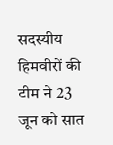सदस्यीय हिमवीरों की टीम ने 23 जून को सात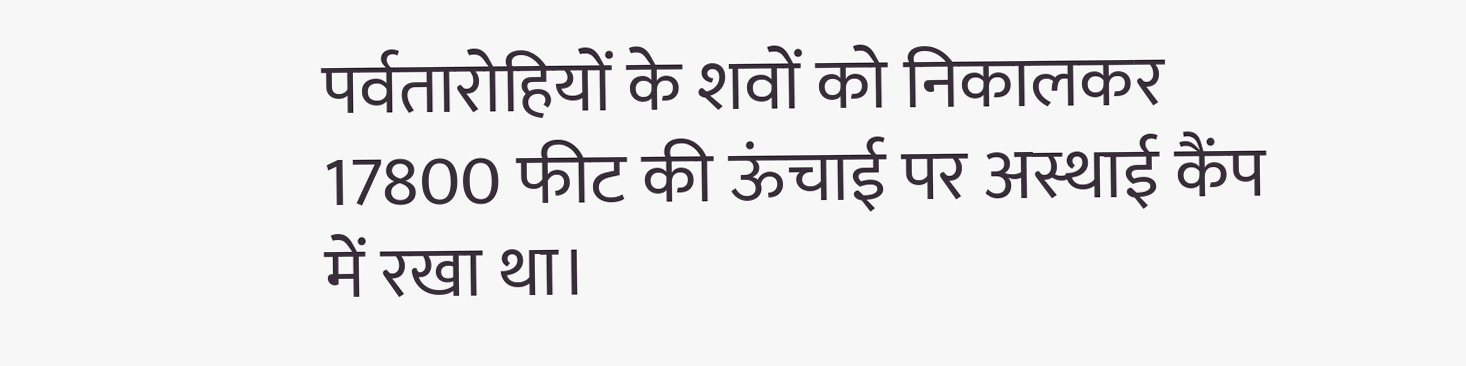पर्वतारोहियों के शवों को निकालकर 17800 फीट की ऊंचाई पर अस्थाई कैंप में रखा था।